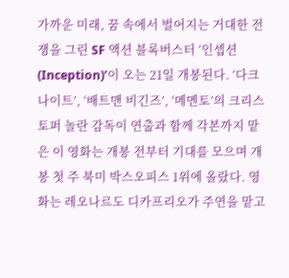가까운 미래, 꿈 속에서 벌어지는 거대한 전쟁을 그린 SF 액션 블록버스터 ‘인셉션(Inception)’이 오는 21일 개봉된다. ‘다크 나이트’, ‘배트맨 비긴즈’, ‘메멘토’의 크리스토퍼 놀란 감독이 연출과 함께 각본까지 맡은 이 영화는 개봉 전부터 기대를 모으며 개봉 첫 주 북미 박스오피스 1위에 올랐다. 영화는 레오나르도 디카프리오가 주연을 맡고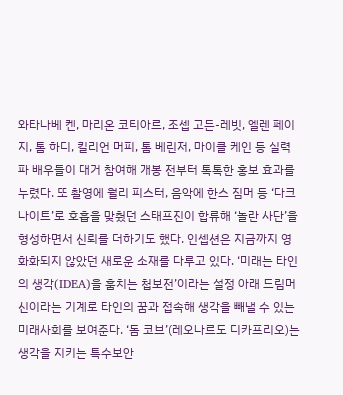와타나베 켄, 마리온 코티아르, 조셉 고든-레빗, 엘렌 페이지, 톰 하디, 킬리언 머피, 톰 베린저, 마이클 케인 등 실력파 배우들이 대거 참여해 개봉 전부터 톡톡한 홍보 효과를 누렸다. 또 촬영에 월리 피스터, 음악에 한스 짐머 등 ‘다크 나이트’로 호흡을 맞췄던 스태프진이 합류해 ‘놀란 사단’을 형성하면서 신뢰를 더하기도 했다. 인셉션은 지금까지 영화화되지 않았던 새로운 소재를 다루고 있다. ‘미래는 타인의 생각(IDEA)을 훔치는 첩보전’이라는 설정 아래 드림머신이라는 기계로 타인의 꿈과 접속해 생각을 빼낼 수 있는 미래사회를 보여준다. ‘돔 코브’(레오나르도 디카프리오)는 생각을 지키는 특수보안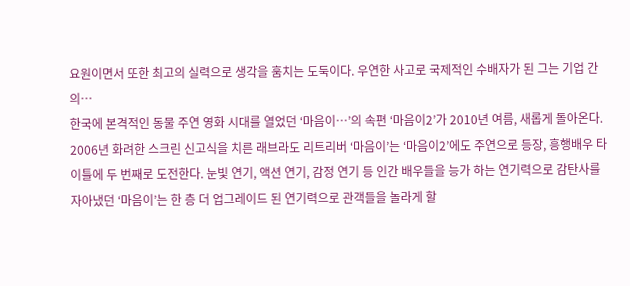요원이면서 또한 최고의 실력으로 생각을 훔치는 도둑이다. 우연한 사고로 국제적인 수배자가 된 그는 기업 간의…
한국에 본격적인 동물 주연 영화 시대를 열었던 ‘마음이…’의 속편 ‘마음이2’가 2010년 여름, 새롭게 돌아온다. 2006년 화려한 스크린 신고식을 치른 래브라도 리트리버 ‘마음이’는 ‘마음이2’에도 주연으로 등장, 흥행배우 타이틀에 두 번째로 도전한다. 눈빛 연기, 액션 연기, 감정 연기 등 인간 배우들을 능가 하는 연기력으로 감탄사를 자아냈던 ‘마음이’는 한 층 더 업그레이드 된 연기력으로 관객들을 놀라게 할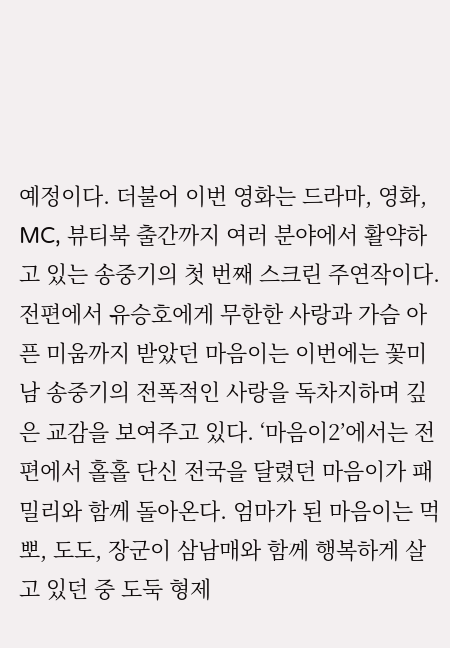예정이다. 더불어 이번 영화는 드라마, 영화, MC, 뷰티북 출간까지 여러 분야에서 활약하고 있는 송중기의 첫 번째 스크린 주연작이다. 전편에서 유승호에게 무한한 사랑과 가슴 아픈 미움까지 받았던 마음이는 이번에는 꽃미남 송중기의 전폭적인 사랑을 독차지하며 깊은 교감을 보여주고 있다. ‘마음이2’에서는 전편에서 홀홀 단신 전국을 달렸던 마음이가 패밀리와 함께 돌아온다. 엄마가 된 마음이는 먹뽀, 도도, 장군이 삼남매와 함께 행복하게 살고 있던 중 도둑 형제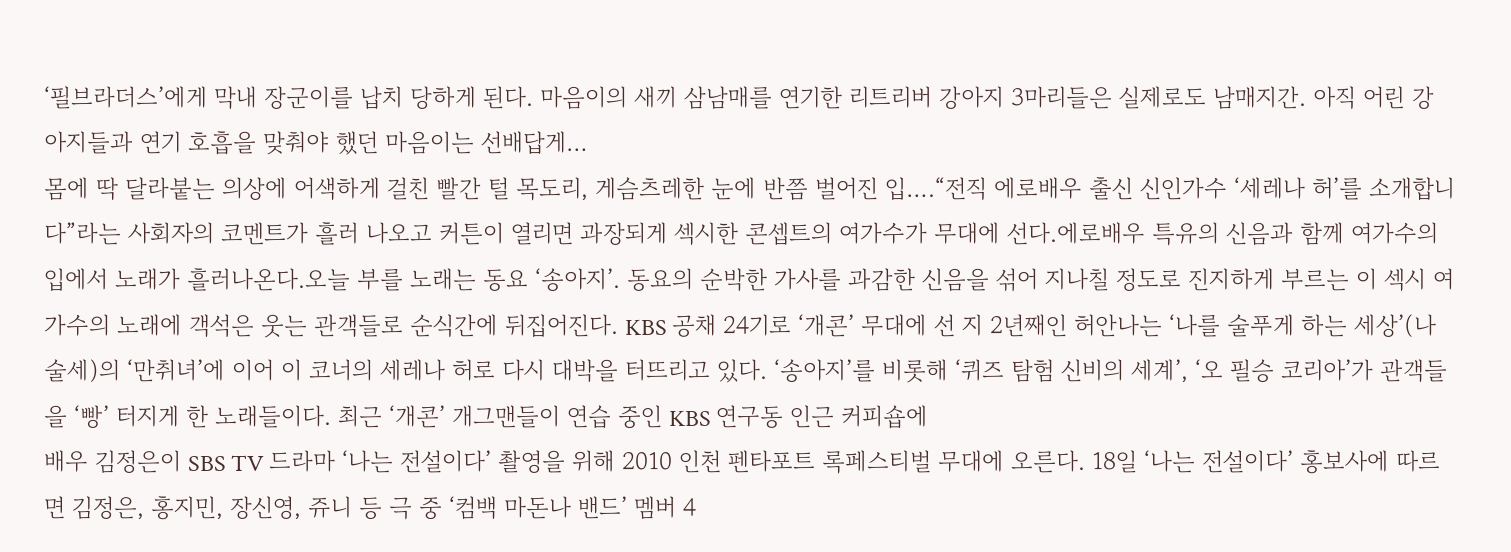‘필브라더스’에게 막내 장군이를 납치 당하게 된다. 마음이의 새끼 삼남매를 연기한 리트리버 강아지 3마리들은 실제로도 남매지간. 아직 어린 강아지들과 연기 호흡을 맞춰야 했던 마음이는 선배답게…
몸에 딱 달라붙는 의상에 어색하게 걸친 빨간 털 목도리, 게슴츠레한 눈에 반쯤 벌어진 입….“전직 에로배우 출신 신인가수 ‘세레나 허’를 소개합니다”라는 사회자의 코멘트가 흘러 나오고 커튼이 열리면 과장되게 섹시한 콘셉트의 여가수가 무대에 선다.에로배우 특유의 신음과 함께 여가수의 입에서 노래가 흘러나온다.오늘 부를 노래는 동요 ‘송아지’. 동요의 순박한 가사를 과감한 신음을 섞어 지나칠 정도로 진지하게 부르는 이 섹시 여가수의 노래에 객석은 웃는 관객들로 순식간에 뒤집어진다. KBS 공채 24기로 ‘개콘’ 무대에 선 지 2년째인 허안나는 ‘나를 술푸게 하는 세상’(나술세)의 ‘만취녀’에 이어 이 코너의 세레나 허로 다시 대박을 터뜨리고 있다. ‘송아지’를 비롯해 ‘퀴즈 탐험 신비의 세계’, ‘오 필승 코리아’가 관객들을 ‘빵’ 터지게 한 노래들이다. 최근 ‘개콘’ 개그맨들이 연습 중인 KBS 연구동 인근 커피숍에
배우 김정은이 SBS TV 드라마 ‘나는 전설이다’ 촬영을 위해 2010 인천 펜타포트 록페스티벌 무대에 오른다. 18일 ‘나는 전설이다’ 홍보사에 따르면 김정은, 홍지민, 장신영, 쥬니 등 극 중 ‘컴백 마돈나 밴드’ 멤버 4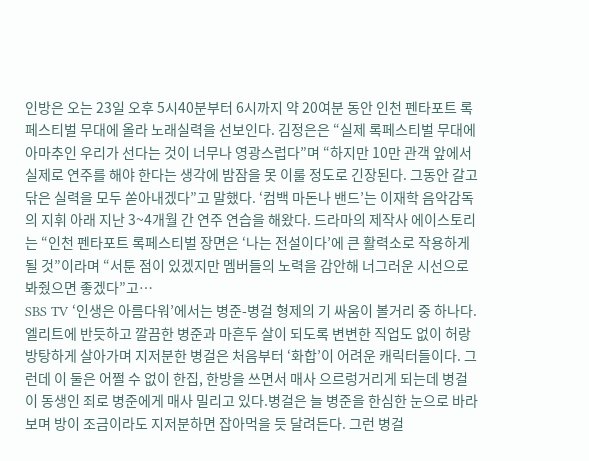인방은 오는 23일 오후 5시40분부터 6시까지 약 20여분 동안 인천 펜타포트 록페스티벌 무대에 올라 노래실력을 선보인다. 김정은은 “실제 록페스티벌 무대에 아마추인 우리가 선다는 것이 너무나 영광스럽다”며 “하지만 10만 관객 앞에서 실제로 연주를 해야 한다는 생각에 밤잠을 못 이룰 정도로 긴장된다. 그동안 갈고 닦은 실력을 모두 쏟아내겠다”고 말했다. ‘컴백 마돈나 밴드’는 이재학 음악감독의 지휘 아래 지난 3~4개월 간 연주 연습을 해왔다. 드라마의 제작사 에이스토리는 “인천 펜타포트 록페스티벌 장면은 ‘나는 전설이다’에 큰 활력소로 작용하게 될 것”이라며 “서툰 점이 있겠지만 멤버들의 노력을 감안해 너그러운 시선으로 봐줬으면 좋겠다”고…
SBS TV ‘인생은 아름다워’에서는 병준-병걸 형제의 기 싸움이 볼거리 중 하나다. 엘리트에 반듯하고 깔끔한 병준과 마흔두 살이 되도록 변변한 직업도 없이 허랑방탕하게 살아가며 지저분한 병걸은 처음부터 ‘화합’이 어려운 캐릭터들이다. 그런데 이 둘은 어쩔 수 없이 한집, 한방을 쓰면서 매사 으르렁거리게 되는데 병걸이 동생인 죄로 병준에게 매사 밀리고 있다.병걸은 늘 병준을 한심한 눈으로 바라보며 방이 조금이라도 지저분하면 잡아먹을 듯 달려든다. 그런 병걸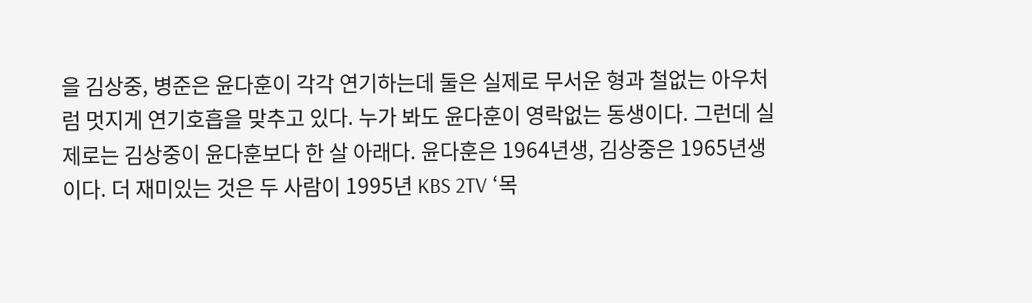을 김상중, 병준은 윤다훈이 각각 연기하는데 둘은 실제로 무서운 형과 철없는 아우처럼 멋지게 연기호흡을 맞추고 있다. 누가 봐도 윤다훈이 영락없는 동생이다. 그런데 실제로는 김상중이 윤다훈보다 한 살 아래다. 윤다훈은 1964년생, 김상중은 1965년생이다. 더 재미있는 것은 두 사람이 1995년 KBS 2TV ‘목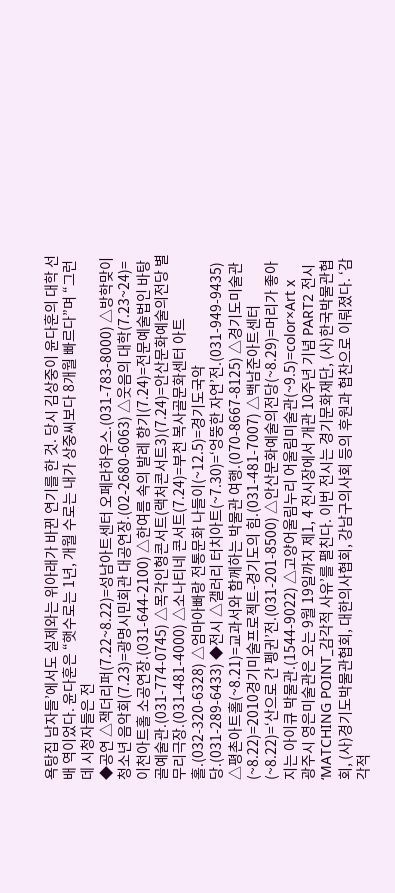욕탕집 남자들’에서도 실제와는 위아래가 바뀐 연기를 한 것. 당시 김상중이 윤다훈의 대학 선배 역이었다. 윤다훈은 “햇수로는 1년, 개월 수로는 내가 상중씨보다 8개월 빠르다”며 “그런데 시청자들은 전
◆공연 △잭더리퍼(7.22~8.22)=성남아트센터 오페라하우스.(031-783-8000) △방학맞이 청소년 음악회(7.23)=광명시민회관 대공연장.(02-2680-6063) △웃음의 대학(7.23~24)=이천아트홀 소공연장.(031-644-2100) △한여름 속의 발레 향기(7.24)=전문예술법인 바탕골예술관.(031-774-0745) △목각인형콘서트(랙처콘서트3)(7.24)=안산문화예술의전당 별무리극장.(031-481-4000) △소나티네 콘서트(7.24)=부천 복사골문화센터 아트홀.(032-320-6328) △엄마아빠랑 전통문화 나들이(~12.5)=경기도국악당.(031-289-6433) ◆전시 △갤러리 터치아트(~7.30)=‘엉뚱한 자연’전.(031-949-9435) △평촌아트홀(~8.21)=교과서와 함께하는 박물관 여행.(070-8667-8125) △경기도미술관(~8.22)=2010경기미술프로젝트-경기도의 힘.(031-481-7007) △백남준아트센터(~8.22)=‘산으로 간 펭귄’전.(031-201-8500) △안산문화예술의전당(~8.29)=머리가 좋아지는 아이큐 박물관.(1544-9022) △고양어울림누리 어울림미술관(~9.5)=color×Art x
광주시 영은미술관은 오는 9월 19일까지 제1, 4 전시장에서 개관 10주년 기념 PART2 전시 ‘MATCHING POINT_감각적 사유’를 펼친다. 이번 전시는 경기문화재단, (사)한국박물관협회, (사)경기도박물관협회, 대한의사협회, 강남구의사회 등의 후원과 협찬으로 이뤄졌다. ‘감각적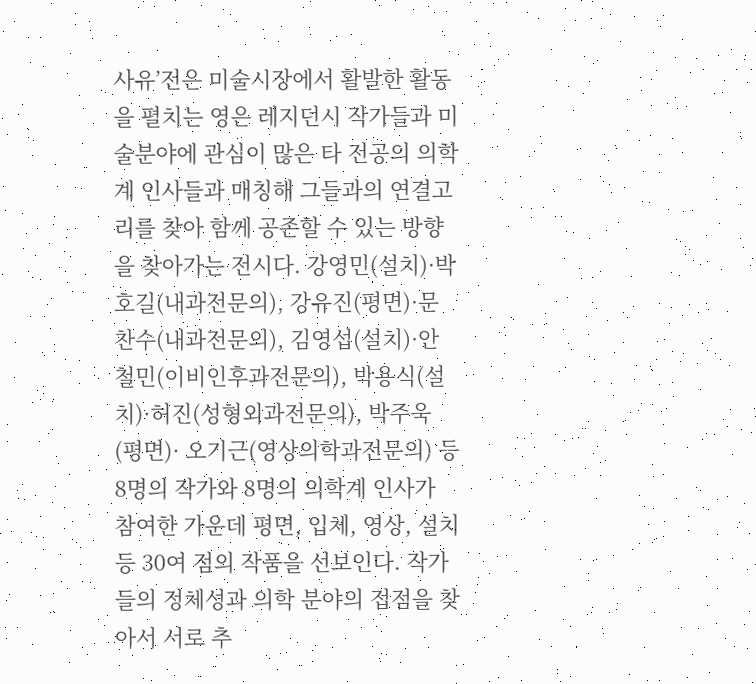사유’전은 미술시장에서 활발한 활동을 펼치는 영은 레지던시 작가들과 미술분야에 관심이 많은 타 전공의 의학계 인사들과 매칭해 그들과의 연결고리를 찾아 함께 공존할 수 있는 방향을 찾아가는 전시다. 강영민(설치)·박호길(내과전문의), 강유진(평면)·문찬수(내과전문의), 김영섭(설치)·안철민(이비인후과전문의), 박용식(설치)·허진(성형외과전문의), 박주욱(평면)· 오기근(영상의학과전문의) 등 8명의 작가와 8명의 의학계 인사가 참여한 가운데 평면, 입체, 영상, 설치 등 30여 점의 작품을 선보인다. 작가들의 정체성과 의학 분야의 접점을 찾아서 서로 추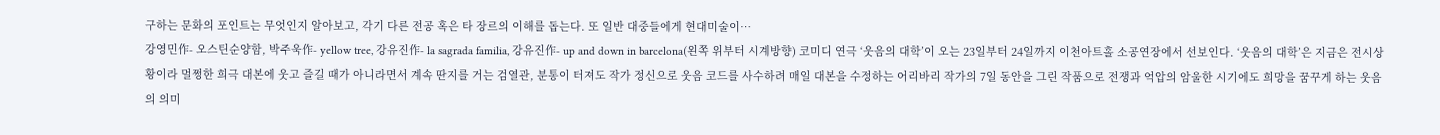구하는 문화의 포인트는 무엇인지 알아보고, 각기 다른 전공 혹은 타 장르의 이해를 돕는다. 또 일반 대중들에게 현대미술이…
강영민作- 오스틴순양함, 박주욱作- yellow tree, 강유진作- la sagrada familia, 강유진作- up and down in barcelona(왼쪽 위부터 시계방향) 코미디 연극 ‘웃음의 대학’이 오는 23일부터 24일까지 이천아트홀 소공연장에서 선보인다. ‘웃음의 대학’은 지금은 전시상황이라 멀쩡한 희극 대본에 웃고 즐길 때가 아니라면서 계속 딴지를 거는 검열관, 분통이 터져도 작가 정신으로 웃음 코드를 사수하려 매일 대본을 수정하는 어리바리 작가의 7일 동안을 그린 작품으로 전쟁과 억압의 암울한 시기에도 희망을 꿈꾸게 하는 웃음의 의미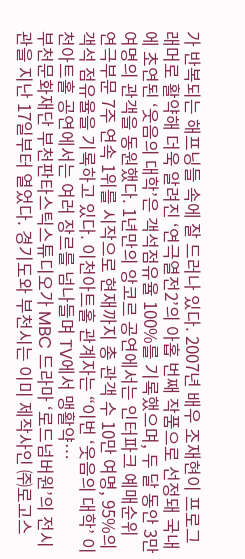가 반복되는 해프닝들 속에 잘 드러나 있다. 2007년 배우 조재현이 프로그래머로 활약해 더욱 알려진 ‘연극열전2’의 아홉 번째 작품으로 선정돼 국내에 초연된 ‘웃음의 대학’은 객석점유율 100%를 기록했으며, 두 달 동안 3만 여명의 관객을 동원했다. 1년만의 앙코르 공연에서는 인터파크 예매순위 연극부문 7주 연속 1위를 시작으로 현재까지 총 관객 수 10만 여명, 95%의 객석 점유율을 기록하고 있다. 이천아트홀 관계자는 “이번 ‘웃음의 대학’ 이천아트홀 공연에서는 여러 장르를 넘나들며 TV에서 맹활약…
부천문화재단 부천판타스틱스튜디오가 MBC 드라마 ‘로드넘버원’의 전시관을 지난 17일부터 열었다. 경기도와 부천시는 이미 제작사인 ㈜로고스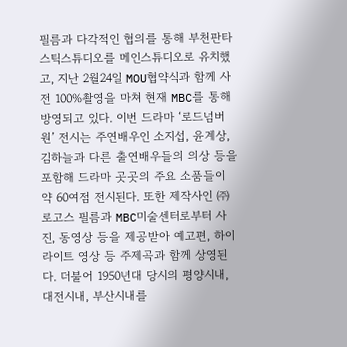필름과 다각적인 협의를 통해 부천판타스틱스튜디오를 메인스튜디오로 유치했고, 지난 2월24일 MOU협약식과 함께 사전 100%촬영을 마쳐 현재 MBC를 통해 방영되고 있다. 이번 드라마 ‘로드넘버원’ 전시는 주연배우인 소지섭, 윤계상, 김하늘과 다른 출연배우들의 의상 등을 포함해 드라마 곳곳의 주요 소품들이 약 60여점 전시된다. 또한 제작사인 ㈜로고스 필름과 MBC미술센터로부터 사진, 동영상 등을 제공받아 예고편, 하이라이트 영상 등 주제곡과 함께 상영된다. 더불어 1950년대 당시의 평양시내, 대전시내, 부산시내를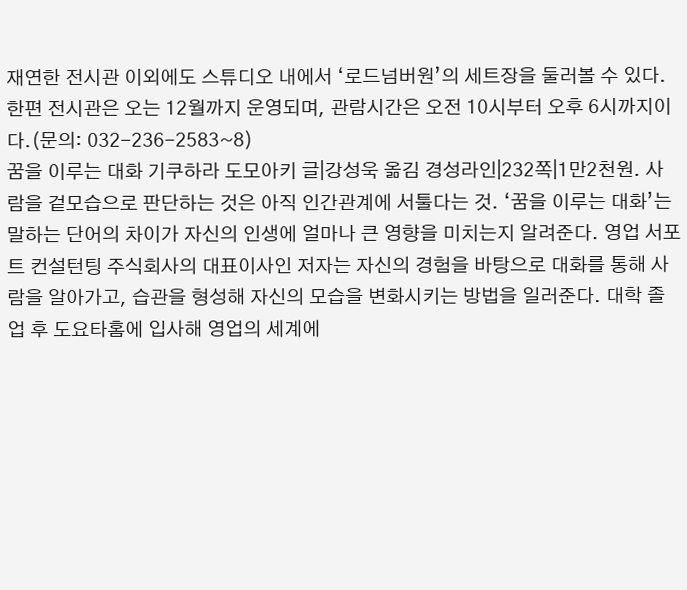재연한 전시관 이외에도 스튜디오 내에서 ‘로드넘버원’의 세트장을 둘러볼 수 있다. 한편 전시관은 오는 12월까지 운영되며, 관람시간은 오전 10시부터 오후 6시까지이다.(문의: 032-236-2583~8)
꿈을 이루는 대화 기쿠하라 도모아키 글|강성욱 옮김 경성라인|232쪽|1만2천원. 사람을 겉모습으로 판단하는 것은 아직 인간관계에 서툴다는 것. ‘꿈을 이루는 대화’는 말하는 단어의 차이가 자신의 인생에 얼마나 큰 영향을 미치는지 알려준다. 영업 서포트 컨설턴팅 주식회사의 대표이사인 저자는 자신의 경험을 바탕으로 대화를 통해 사람을 알아가고, 습관을 형성해 자신의 모습을 변화시키는 방법을 일러준다. 대학 졸업 후 도요타홈에 입사해 영업의 세계에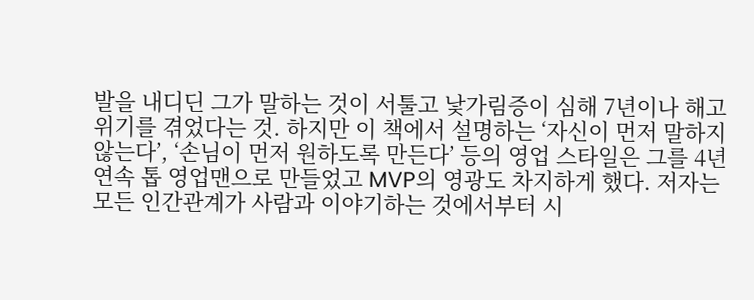발을 내디딘 그가 말하는 것이 서툴고 낯가림증이 심해 7년이나 해고위기를 겪었다는 것. 하지만 이 책에서 설명하는 ‘자신이 먼저 말하지 않는다’, ‘손님이 먼저 원하도록 만든다’ 등의 영업 스타일은 그를 4년 연속 톱 영업맨으로 만들었고 MVP의 영광도 차지하게 했다. 저자는 모든 인간관계가 사람과 이야기하는 것에서부터 시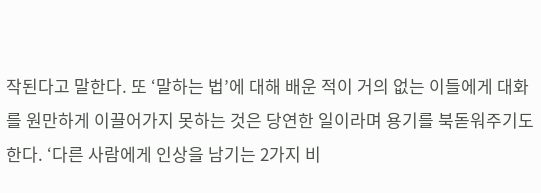작된다고 말한다. 또 ‘말하는 법’에 대해 배운 적이 거의 없는 이들에게 대화를 원만하게 이끌어가지 못하는 것은 당연한 일이라며 용기를 북돋워주기도 한다. ‘다른 사람에게 인상을 남기는 2가지 비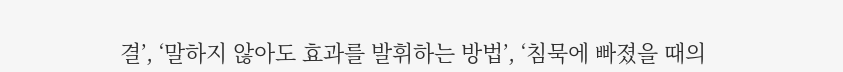결’, ‘말하지 않아도 효과를 발휘하는 방법’, ‘침묵에 빠졌을 때의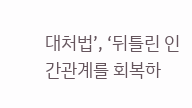대처법’, ‘뒤틀린 인간관계를 회복하